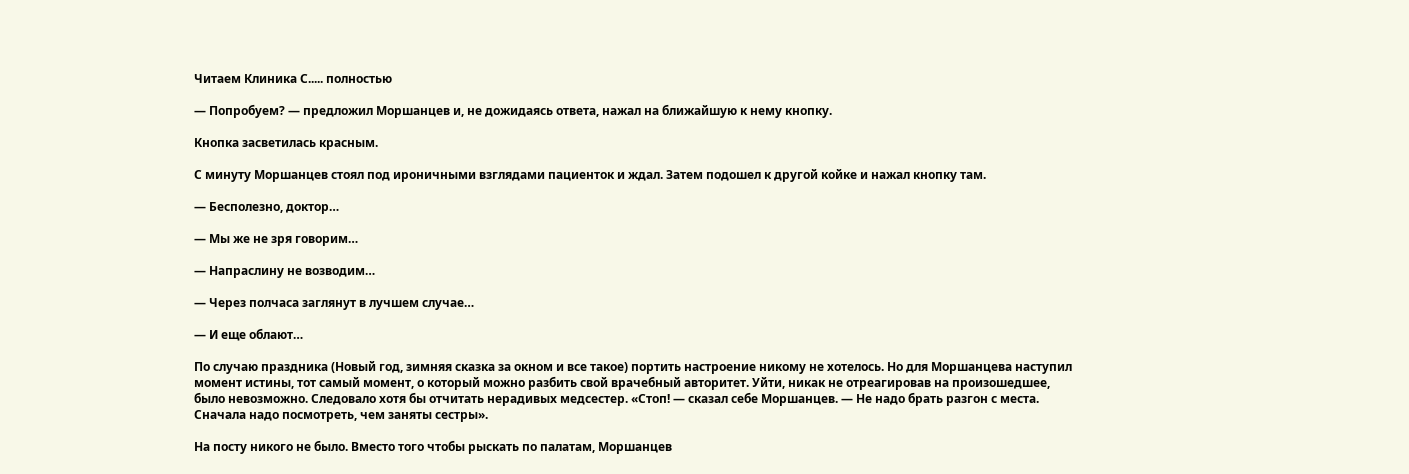Читаем Клиника С..... полностью

— Попробуем? — предложил Моршанцев и, не дожидаясь ответа, нажал на ближайшую к нему кнопку.

Кнопка засветилась красным.

С минуту Моршанцев стоял под ироничными взглядами пациенток и ждал. Затем подошел к другой койке и нажал кнопку там.

— Бесполезно, доктор…

— Мы же не зря говорим…

— Напраслину не возводим…

— Через полчаса заглянут в лучшем случае…

— И еще облают…

По случаю праздника (Новый год, зимняя сказка за окном и все такое) портить настроение никому не хотелось. Но для Моршанцева наступил момент истины, тот самый момент, о который можно разбить свой врачебный авторитет. Уйти, никак не отреагировав на произошедшее, было невозможно. Следовало хотя бы отчитать нерадивых медсестер. «Стоп! — сказал себе Моршанцев. — Не надо брать разгон с места. Сначала надо посмотреть, чем заняты сестры».

На посту никого не было. Вместо того чтобы рыскать по палатам, Моршанцев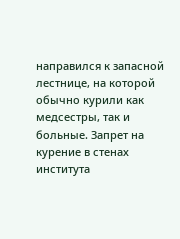направился к запасной лестнице, на которой обычно курили как медсестры, так и больные. Запрет на курение в стенах института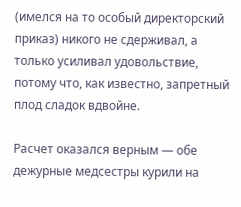(имелся на то особый директорский приказ) никого не сдерживал, а только усиливал удовольствие, потому что, как известно, запретный плод сладок вдвойне.

Расчет оказался верным — обе дежурные медсестры курили на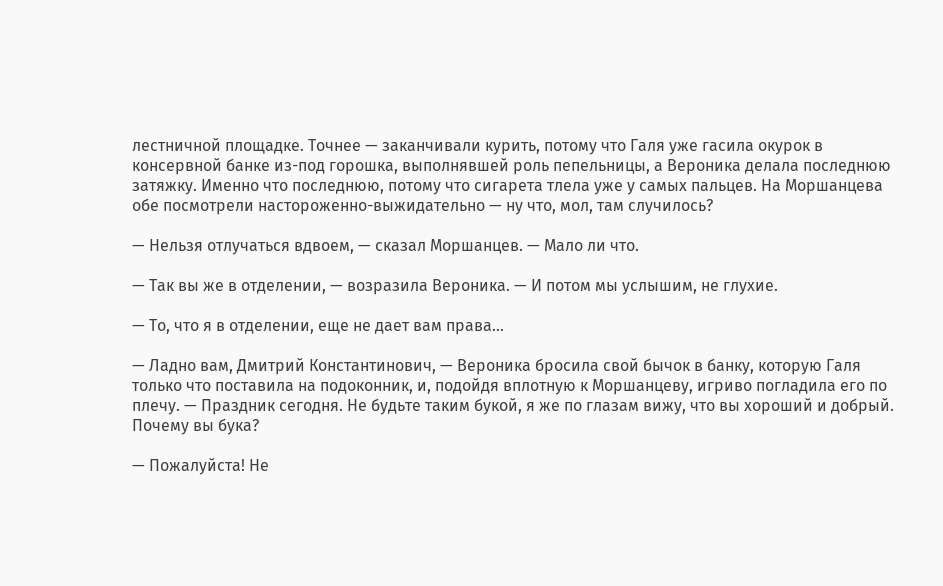лестничной площадке. Точнее — заканчивали курить, потому что Галя уже гасила окурок в консервной банке из-под горошка, выполнявшей роль пепельницы, а Вероника делала последнюю затяжку. Именно что последнюю, потому что сигарета тлела уже у самых пальцев. На Моршанцева обе посмотрели настороженно-выжидательно — ну что, мол, там случилось?

— Нельзя отлучаться вдвоем, — сказал Моршанцев. — Мало ли что.

— Так вы же в отделении, — возразила Вероника. — И потом мы услышим, не глухие.

— То, что я в отделении, еще не дает вам права…

— Ладно вам, Дмитрий Константинович, — Вероника бросила свой бычок в банку, которую Галя только что поставила на подоконник, и, подойдя вплотную к Моршанцеву, игриво погладила его по плечу. — Праздник сегодня. Не будьте таким букой, я же по глазам вижу, что вы хороший и добрый. Почему вы бука?

— Пожалуйста! Не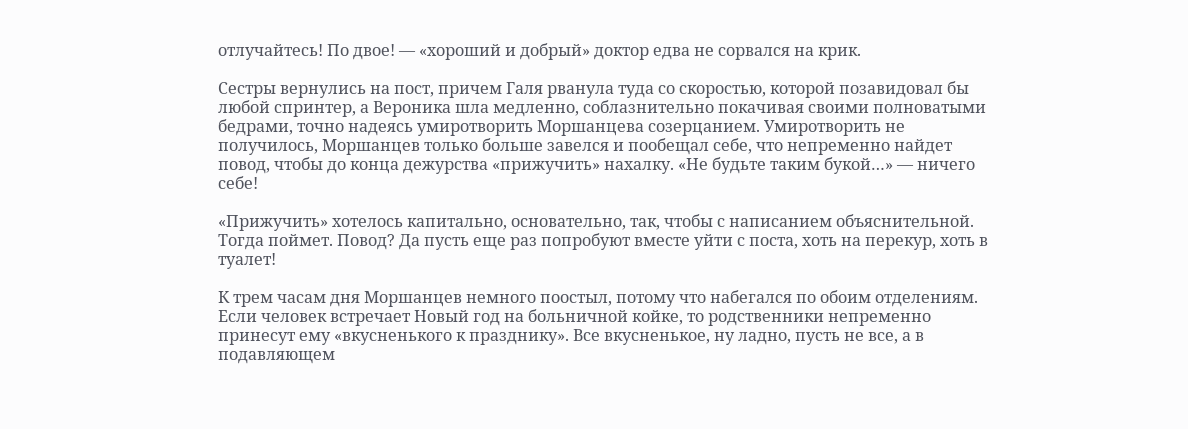отлучайтесь! По двое! — «хороший и добрый» доктор едва не сорвался на крик.

Сестры вернулись на пост, причем Галя рванула туда со скоростью, которой позавидовал бы любой спринтер, а Вероника шла медленно, соблазнительно покачивая своими полноватыми бедрами, точно надеясь умиротворить Моршанцева созерцанием. Умиротворить не получилось, Моршанцев только больше завелся и пообещал себе, что непременно найдет повод, чтобы до конца дежурства «прижучить» нахалку. «Не будьте таким букой…» — ничего себе!

«Прижучить» хотелось капитально, основательно, так, чтобы с написанием объяснительной. Тогда поймет. Повод? Да пусть еще раз попробуют вместе уйти с поста, хоть на перекур, хоть в туалет!

К трем часам дня Моршанцев немного поостыл, потому что набегался по обоим отделениям. Если человек встречает Новый год на больничной койке, то родственники непременно принесут ему «вкусненького к празднику». Все вкусненькое, ну ладно, пусть не все, а в подавляющем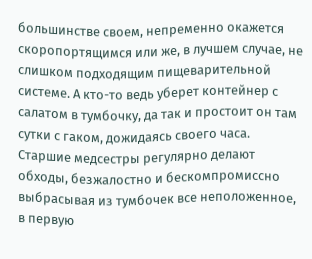большинстве своем, непременно окажется скоропортящимся или же, в лучшем случае, не слишком подходящим пищеварительной системе. А кто-то ведь уберет контейнер с салатом в тумбочку, да так и простоит он там сутки с гаком, дожидаясь своего часа. Старшие медсестры регулярно делают обходы, безжалостно и бескомпромиссно выбрасывая из тумбочек все неположенное, в первую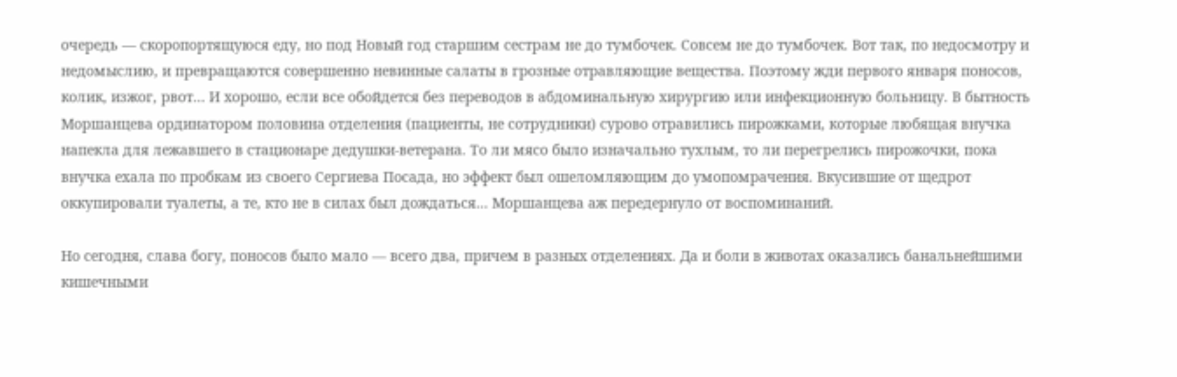очередь — скоропортящуюся еду, но под Новый год старшим сестрам не до тумбочек. Совсем не до тумбочек. Вот так, по недосмотру и недомыслию, и превращаются совершенно невинные салаты в грозные отравляющие вещества. Поэтому жди первого января поносов, колик, изжог, рвот… И хорошо, если все обойдется без переводов в абдоминальную хирургию или инфекционную больницу. В бытность Моршанцева ординатором половина отделения (пациенты, не сотрудники) сурово отравились пирожками, которые любящая внучка напекла для лежавшего в стационаре дедушки-ветерана. То ли мясо было изначально тухлым, то ли перегрелись пирожочки, пока внучка ехала по пробкам из своего Сергиева Посада, но эффект был ошеломляющим до умопомрачения. Вкусившие от щедрот оккупировали туалеты, а те, кто не в силах был дождаться… Моршанцева аж передернуло от воспоминаний.

Но сегодня, слава богу, поносов было мало — всего два, причем в разных отделениях. Да и боли в животах оказались банальнейшими кишечными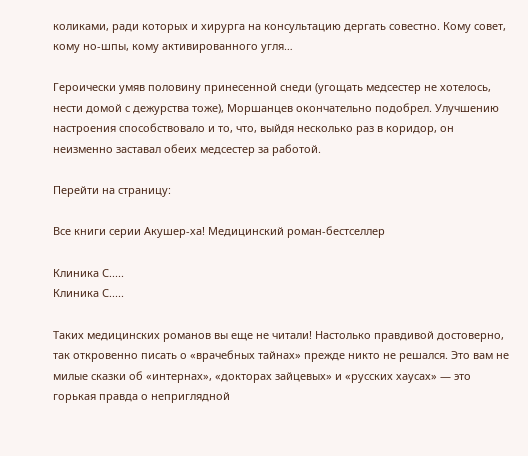коликами, ради которых и хирурга на консультацию дергать совестно. Кому совет, кому но-шпы, кому активированного угля…

Героически умяв половину принесенной снеди (угощать медсестер не хотелось, нести домой с дежурства тоже), Моршанцев окончательно подобрел. Улучшению настроения способствовало и то, что, выйдя несколько раз в коридор, он неизменно заставал обеих медсестер за работой.

Перейти на страницу:

Все книги серии Акушер-ха! Медицинский роман-бестселлер

Клиника С.....
Клиника С.....

Таких медицинских романов вы еще не читали! Настолько правдивой достоверно, так откровенно писать о «врачебных тайнах» прежде никто не решался. Это вам не милые сказки об «интернах», «докторах зайцевых» и «русских хаусах» — это горькая правда о неприглядной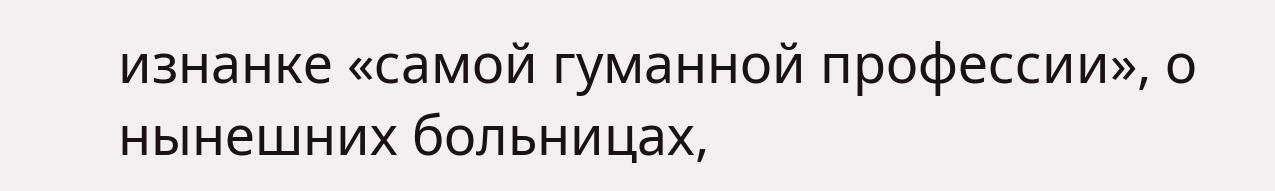изнанке «самой гуманной профессии», о нынешних больницах,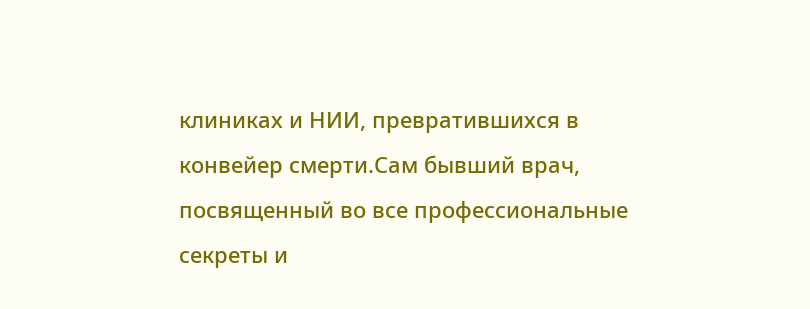клиниках и НИИ, превратившихся в конвейер смерти.Сам бывший врач, посвященный во все профессиональные секреты и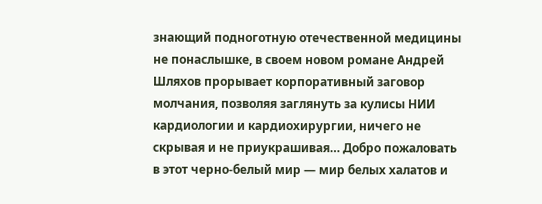знающий подноготную отечественной медицины не понаслышке, в своем новом романе Андрей Шляхов прорывает корпоративный заговор молчания, позволяя заглянуть за кулисы НИИ кардиологии и кардиохирургии, ничего не скрывая и не приукрашивая… Добро пожаловать в этот черно-белый мир — мир белых халатов и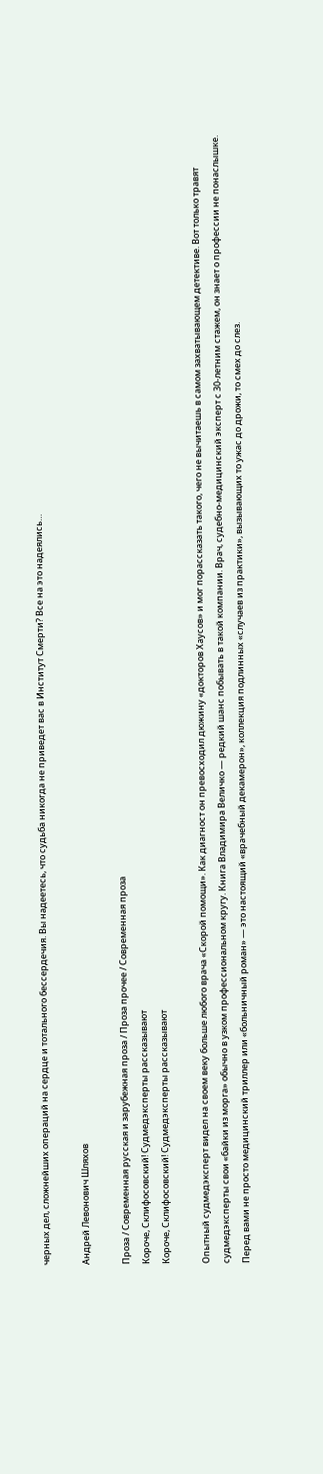черных дел, сложнейших операций на сердце и тотального бессердечия. Вы надеетесь, что судьба никогда не приведет вас в Институт Смерти? Все на это надеялись…

Андрей Левонович Шляхов

Проза / Современная русская и зарубежная проза / Проза прочее / Современная проза
Короче, Склифосовский! Судмедэксперты рассказывают
Короче, Склифосовский! Судмедэксперты рассказывают

Опытный судмедэксперт видел на своем веку больше любого врача «Скорой помощи». Как диагност он превосходил дюжину «докторов Хаусов» и мог порассказать такого, чего не вычитаешь в самом захватывающем детективе. Вот только травят судмедэксперты свои «байки из морга» обычно в узком профессиональном кругу. Книга Владимира Величко — редкий шанс побывать в такой компании. Врач, судебно-медицинский эксперт с 30-летним стажем, он знает о профессии не понаслышке. Перед вами не просто медицинский триллер или «больничный роман» — это настоящий «врачебный декамерон», коллекция подлинных «случаев из практики», вызывающих то ужас до дрожи, то смех до слез.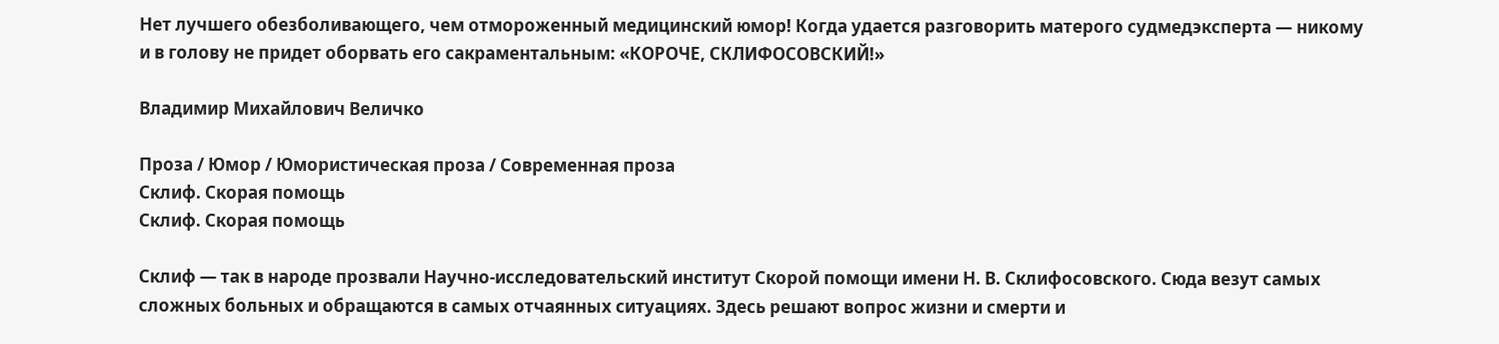Нет лучшего обезболивающего, чем отмороженный медицинский юмор! Когда удается разговорить матерого судмедэксперта — никому и в голову не придет оборвать его сакраментальным: «КОРОЧЕ, СКЛИФОСОВСКИЙ!»

Владимир Михайлович Величко

Проза / Юмор / Юмористическая проза / Современная проза
Склиф. Скорая помощь
Склиф. Скорая помощь

Склиф — так в народе прозвали Научно-исследовательский институт Скорой помощи имени Н. В. Склифосовского. Сюда везут самых сложных больных и обращаются в самых отчаянных ситуациях. Здесь решают вопрос жизни и смерти и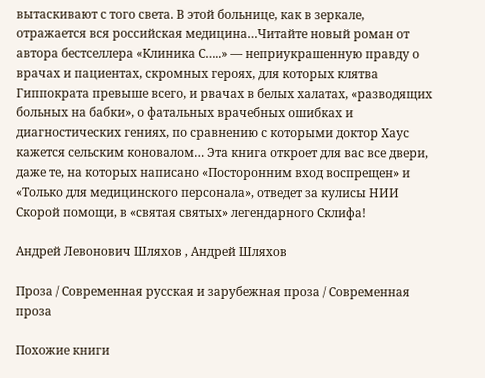вытаскивают с того света. В этой больнице, как в зеркале, отражается вся российская медицина…Читайте новый роман от автора бестселлера «Клиника С…..» — неприукрашенную правду о врачах и пациентах, скромных героях, для которых клятва Гиппократа превыше всего, и рвачах в белых халатах, «разводящих больных на бабки», о фатальных врачебных ошибках и диагностических гениях, по сравнению с которыми доктор Хаус кажется сельским коновалом… Эта книга откроет для вас все двери, даже те, на которых написано «Посторонним вход воспрещен» и «Только для медицинского персонала», отведет за кулисы НИИ Скорой помощи, в «святая святых» легендарного Склифа!

Андрей Левонович Шляхов , Андрей Шляхов

Проза / Современная русская и зарубежная проза / Современная проза

Похожие книги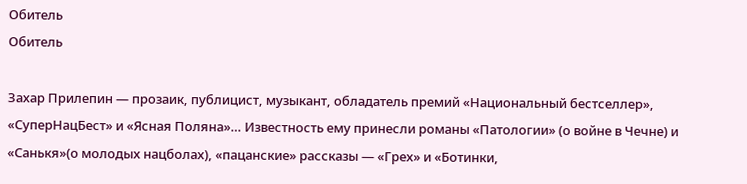Обитель
Обитель

Захар Прилепин — прозаик, публицист, музыкант, обладатель премий «Национальный бестселлер», «СуперНацБест» и «Ясная Поляна»… Известность ему принесли романы «Патологии» (о войне в Чечне) и «Санькя»(о молодых нацболах), «пацанские» рассказы — «Грех» и «Ботинки,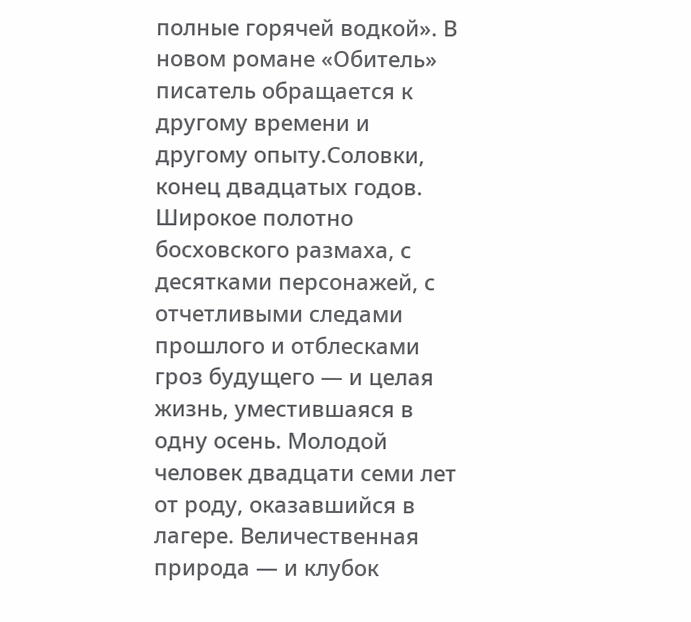полные горячей водкой». В новом романе «Обитель» писатель обращается к другому времени и другому опыту.Соловки, конец двадцатых годов. Широкое полотно босховского размаха, с десятками персонажей, с отчетливыми следами прошлого и отблесками гроз будущего — и целая жизнь, уместившаяся в одну осень. Молодой человек двадцати семи лет от роду, оказавшийся в лагере. Величественная природа — и клубок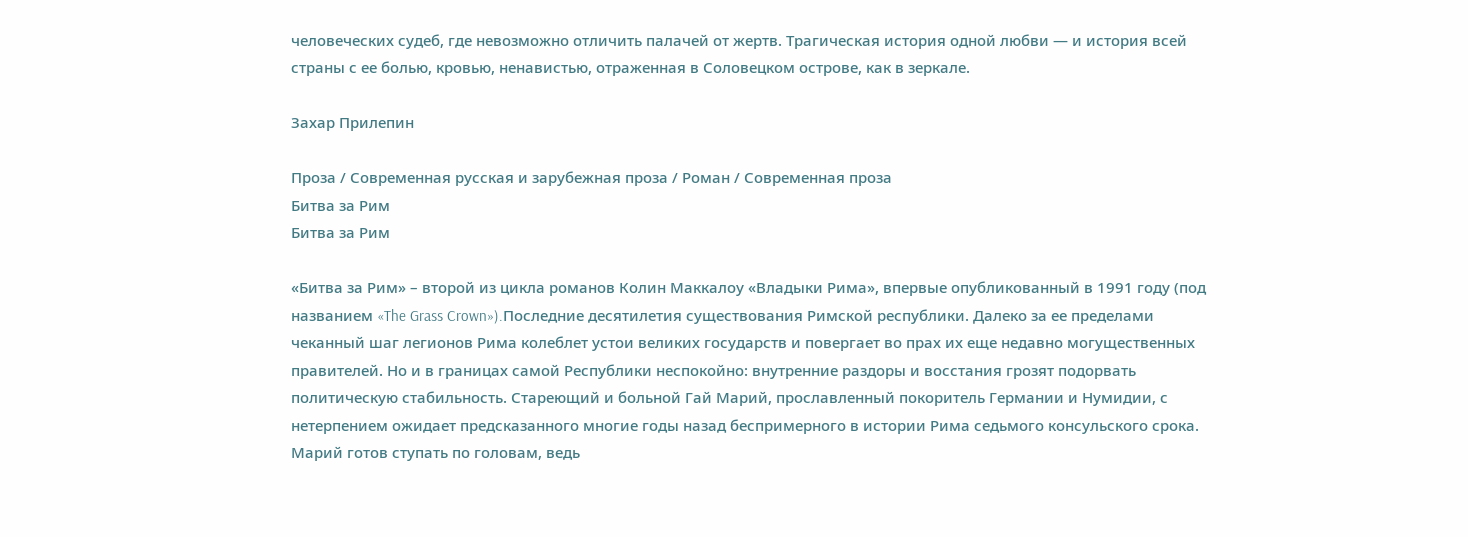человеческих судеб, где невозможно отличить палачей от жертв. Трагическая история одной любви — и история всей страны с ее болью, кровью, ненавистью, отраженная в Соловецком острове, как в зеркале.

Захар Прилепин

Проза / Современная русская и зарубежная проза / Роман / Современная проза
Битва за Рим
Битва за Рим

«Битва за Рим» – второй из цикла романов Колин Маккалоу «Владыки Рима», впервые опубликованный в 1991 году (под названием «The Grass Crown»).Последние десятилетия существования Римской республики. Далеко за ее пределами чеканный шаг легионов Рима колеблет устои великих государств и повергает во прах их еще недавно могущественных правителей. Но и в границах самой Республики неспокойно: внутренние раздоры и восстания грозят подорвать политическую стабильность. Стареющий и больной Гай Марий, прославленный покоритель Германии и Нумидии, с нетерпением ожидает предсказанного многие годы назад беспримерного в истории Рима седьмого консульского срока. Марий готов ступать по головам, ведь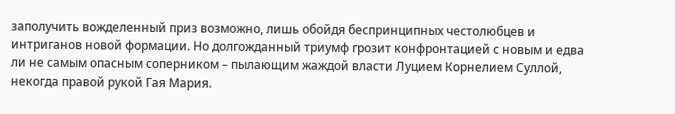заполучить вожделенный приз возможно, лишь обойдя беспринципных честолюбцев и интриганов новой формации. Но долгожданный триумф грозит конфронтацией с новым и едва ли не самым опасным соперником – пылающим жаждой власти Луцием Корнелием Суллой, некогда правой рукой Гая Мария.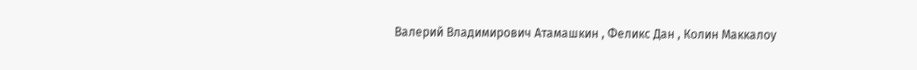Валерий Владимирович Атамашкин , Феликс Дан , Колин Маккалоу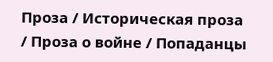Проза / Историческая проза / Проза о войне / Попаданцы